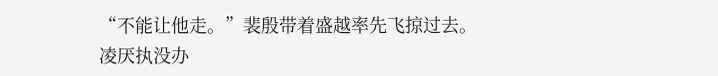“不能让他走。”裴殷带着盛越率先飞掠过去。
凌厌执没办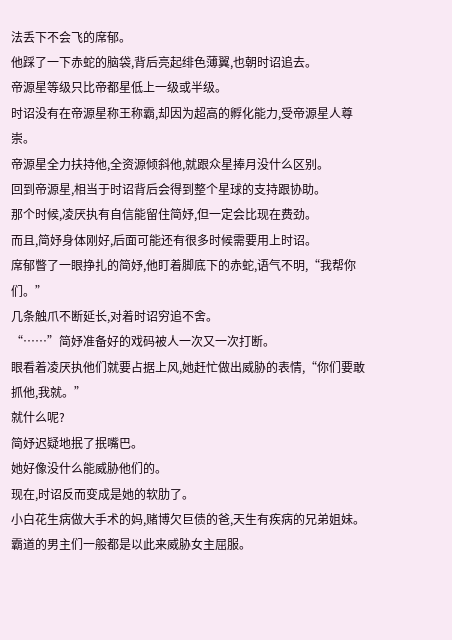法丢下不会飞的席郁。
他踩了一下赤蛇的脑袋,背后亮起绯色薄翼,也朝时诏追去。
帝源星等级只比帝都星低上一级或半级。
时诏没有在帝源星称王称霸,却因为超高的孵化能力,受帝源星人尊崇。
帝源星全力扶持他,全资源倾斜他,就跟众星捧月没什么区别。
回到帝源星,相当于时诏背后会得到整个星球的支持跟协助。
那个时候,凌厌执有自信能留住简妤,但一定会比现在费劲。
而且,简妤身体刚好,后面可能还有很多时候需要用上时诏。
席郁瞥了一眼挣扎的简妤,他盯着脚底下的赤蛇,语气不明,“我帮你们。”
几条触爪不断延长,对着时诏穷追不舍。
“……”简妤准备好的戏码被人一次又一次打断。
眼看着凌厌执他们就要占据上风,她赶忙做出威胁的表情,“你们要敢抓他,我就。”
就什么呢?
简妤迟疑地抿了抿嘴巴。
她好像没什么能威胁他们的。
现在,时诏反而变成是她的软肋了。
小白花生病做大手术的妈,赌博欠巨债的爸,天生有疾病的兄弟姐妹。
霸道的男主们一般都是以此来威胁女主屈服。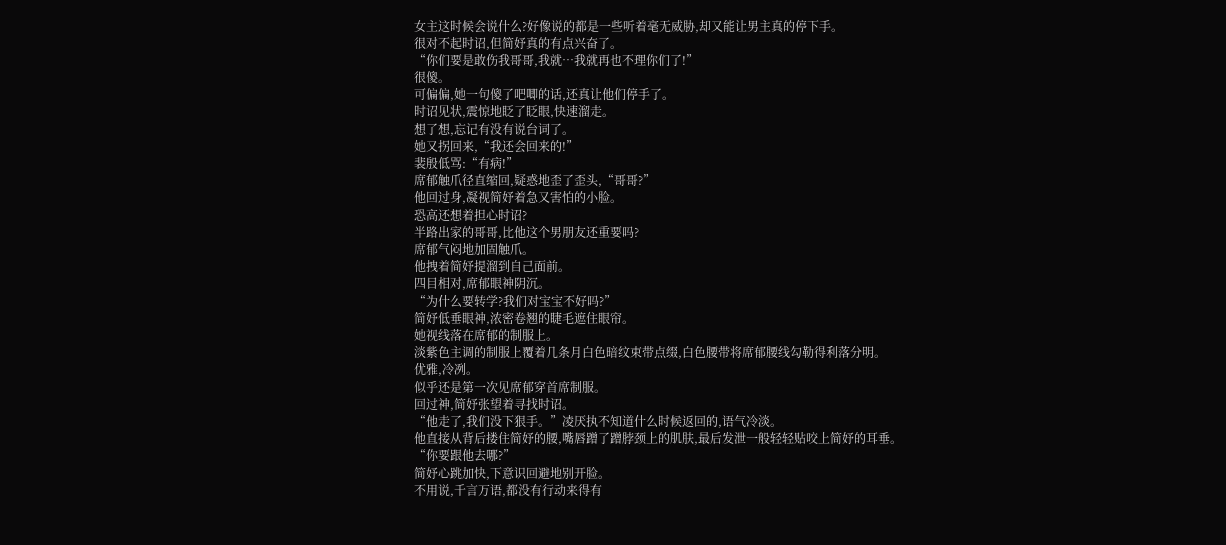女主这时候会说什么?好像说的都是一些听着毫无威胁,却又能让男主真的停下手。
很对不起时诏,但简妤真的有点兴奋了。
“你们要是敢伤我哥哥,我就…我就再也不理你们了!”
很傻。
可偏偏,她一句傻了吧唧的话,还真让他们停手了。
时诏见状,震惊地眨了眨眼,快速溜走。
想了想,忘记有没有说台词了。
她又拐回来,“我还会回来的!”
裴殷低骂:“有病!”
席郁触爪径直缩回,疑惑地歪了歪头,“哥哥?”
他回过身,凝视简妤着急又害怕的小脸。
恐高还想着担心时诏?
半路出家的哥哥,比他这个男朋友还重要吗?
席郁气闷地加固触爪。
他拽着简妤提溜到自己面前。
四目相对,席郁眼神阴沉。
“为什么要转学?我们对宝宝不好吗?”
简妤低垂眼神,浓密卷翘的睫毛遮住眼帘。
她视线落在席郁的制服上。
淡紫色主调的制服上覆着几条月白色暗纹束带点缀,白色腰带将席郁腰线勾勒得利落分明。
优雅,冷冽。
似乎还是第一次见席郁穿首席制服。
回过神,简妤张望着寻找时诏。
“他走了,我们没下狠手。”凌厌执不知道什么时候返回的,语气冷淡。
他直接从背后搂住简妤的腰,嘴唇蹭了蹭脖颈上的肌肤,最后发泄一般轻轻贴咬上简妤的耳垂。
“你要跟他去哪?”
简妤心跳加快,下意识回避地别开脸。
不用说,千言万语,都没有行动来得有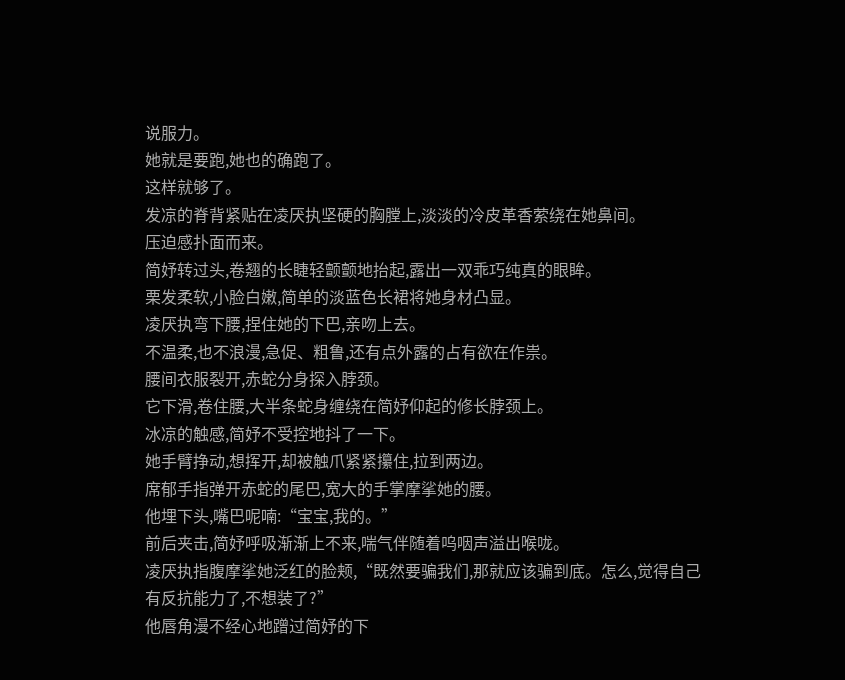说服力。
她就是要跑,她也的确跑了。
这样就够了。
发凉的脊背紧贴在凌厌执坚硬的胸膛上,淡淡的冷皮革香萦绕在她鼻间。
压迫感扑面而来。
简妤转过头,卷翘的长睫轻颤颤地抬起,露出一双乖巧纯真的眼眸。
栗发柔软,小脸白嫩,简单的淡蓝色长裙将她身材凸显。
凌厌执弯下腰,捏住她的下巴,亲吻上去。
不温柔,也不浪漫,急促、粗鲁,还有点外露的占有欲在作祟。
腰间衣服裂开,赤蛇分身探入脖颈。
它下滑,卷住腰,大半条蛇身缠绕在简妤仰起的修长脖颈上。
冰凉的触感,简妤不受控地抖了一下。
她手臂挣动,想挥开,却被触爪紧紧攥住,拉到两边。
席郁手指弹开赤蛇的尾巴,宽大的手掌摩挲她的腰。
他埋下头,嘴巴呢喃:“宝宝,我的。”
前后夹击,简妤呼吸渐渐上不来,喘气伴随着呜咽声溢出喉咙。
凌厌执指腹摩挲她泛红的脸颊,“既然要骗我们,那就应该骗到底。怎么,觉得自己有反抗能力了,不想装了?”
他唇角漫不经心地蹭过简妤的下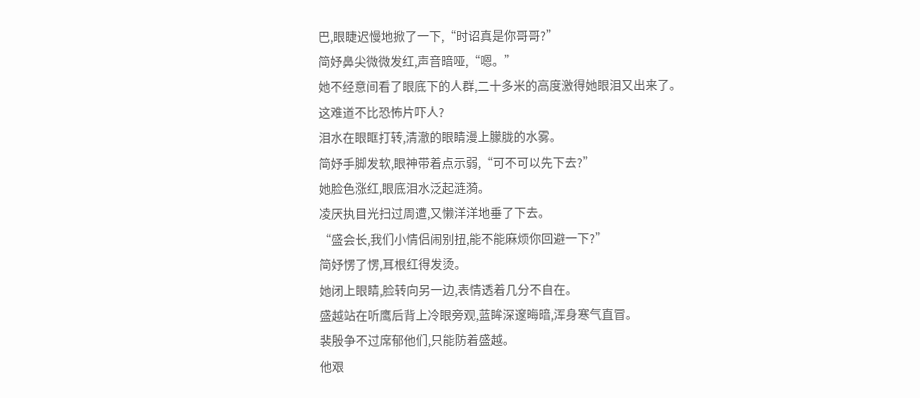巴,眼睫迟慢地掀了一下,“时诏真是你哥哥?”
简妤鼻尖微微发红,声音暗哑,“嗯。”
她不经意间看了眼底下的人群,二十多米的高度激得她眼泪又出来了。
这难道不比恐怖片吓人?
泪水在眼眶打转,清澈的眼睛漫上朦胧的水雾。
简妤手脚发软,眼神带着点示弱,“可不可以先下去?”
她脸色涨红,眼底泪水泛起涟漪。
凌厌执目光扫过周遭,又懒洋洋地垂了下去。
“盛会长,我们小情侣闹别扭,能不能麻烦你回避一下?”
简妤愣了愣,耳根红得发烫。
她闭上眼睛,脸转向另一边,表情透着几分不自在。
盛越站在听鹰后背上冷眼旁观,蓝眸深邃晦暗,浑身寒气直冒。
裴殷争不过席郁他们,只能防着盛越。
他艰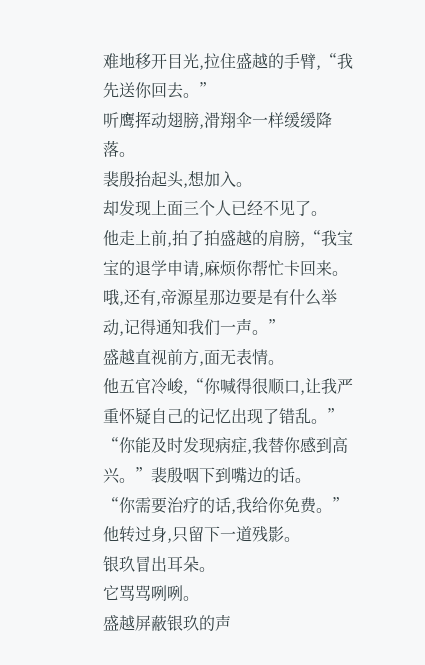难地移开目光,拉住盛越的手臂,“我先送你回去。”
听鹰挥动翅膀,滑翔伞一样缓缓降落。
裴殷抬起头,想加入。
却发现上面三个人已经不见了。
他走上前,拍了拍盛越的肩膀,“我宝宝的退学申请,麻烦你帮忙卡回来。哦,还有,帝源星那边要是有什么举动,记得通知我们一声。”
盛越直视前方,面无表情。
他五官冷峻,“你喊得很顺口,让我严重怀疑自己的记忆出现了错乱。”
“你能及时发现病症,我替你感到高兴。”裴殷咽下到嘴边的话。
“你需要治疗的话,我给你免费。”
他转过身,只留下一道残影。
银玖冒出耳朵。
它骂骂咧咧。
盛越屏蔽银玖的声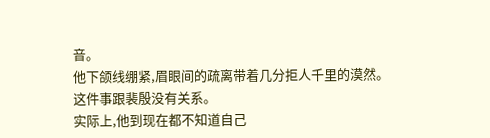音。
他下颌线绷紧,眉眼间的疏离带着几分拒人千里的漠然。
这件事跟裴殷没有关系。
实际上,他到现在都不知道自己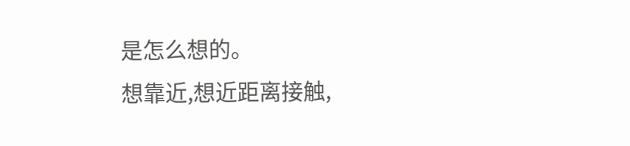是怎么想的。
想靠近,想近距离接触,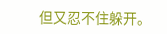但又忍不住躲开。